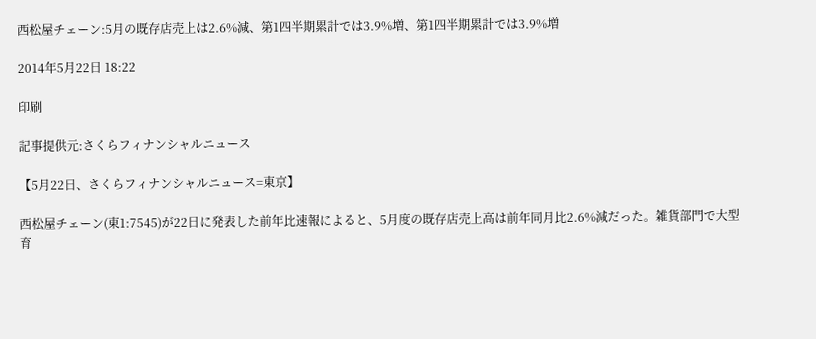西松屋チェーン:5月の既存店売上は2.6%減、第1四半期累計では3.9%増、第1四半期累計では3.9%増

2014年5月22日 18:22

印刷

記事提供元:さくらフィナンシャルニュース

【5月22日、さくらフィナンシャルニュース=東京】

西松屋チェーン(東1:7545)が22日に発表した前年比速報によると、5月度の既存店売上高は前年同月比2.6%減だった。雑貨部門で大型育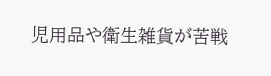児用品や衛生雑貨が苦戦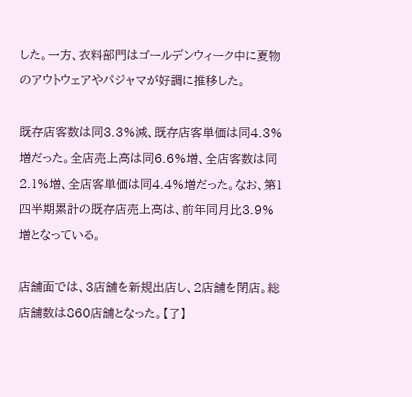した。一方、衣料部門はゴールデンウィーク中に夏物のアウトウェアやパジャマが好調に推移した。

既存店客数は同3.3%減、既存店客単価は同4.3%増だった。全店売上高は同6.6%増、全店客数は同2.1%増、全店客単価は同4.4%増だった。なお、第1四半期累計の既存店売上高は、前年同月比3.9%増となっている。

店舗面では、3店舗を新規出店し、2店舗を閉店。総店舗数は860店舗となった。【了】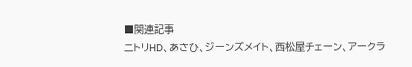■関連記事
ニトリHD、あさひ、ジーンズメイト、西松屋チェーン、アークラ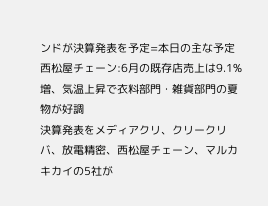ンドが決算発表を予定=本日の主な予定
西松屋チェーン:6月の既存店売上は9.1%増、気温上昇で衣料部門・雑貨部門の夏物が好調
決算発表をメディアクリ、クリークリバ、放電精密、西松屋チェーン、マルカキカイの5社が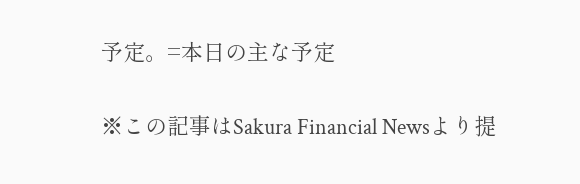予定。=本日の主な予定

※この記事はSakura Financial Newsより提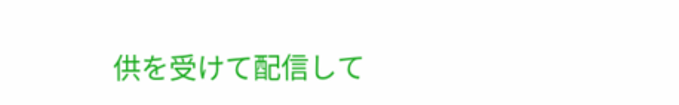供を受けて配信して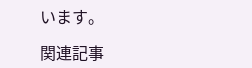います。

関連記事